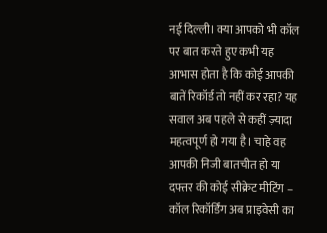नई दिल्ली। क्या आपको भी कॉल पर बात करते हुए कभी यह आभास होता है कि कोई आपकी बातें रिकॉर्ड तो नहीं कर रहा? यह सवाल अब पहले से कहीं ज़्यादा महत्वपूर्ण हो गया है। चाहे वह आपकी निजी बातचीत हो या दफ्तर की कोई सीक्रेट मीटिंग – कॉल रिकॉर्डिंग अब प्राइवेसी का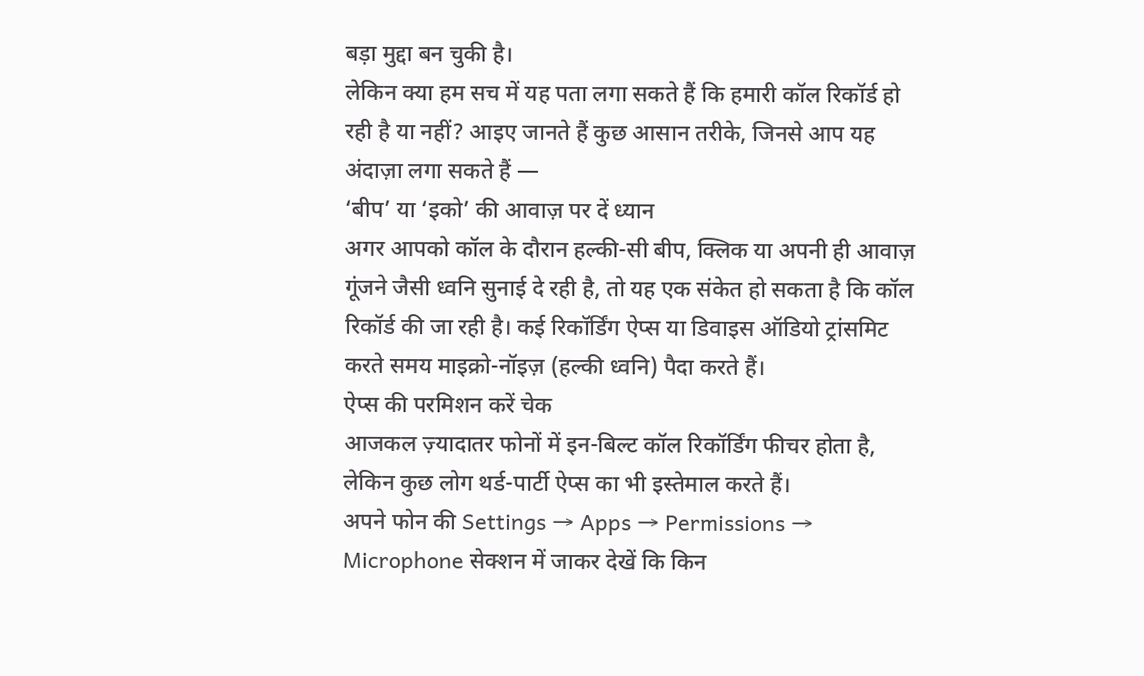बड़ा मुद्दा बन चुकी है।
लेकिन क्या हम सच में यह पता लगा सकते हैं कि हमारी कॉल रिकॉर्ड हो रही है या नहीं? आइए जानते हैं कुछ आसान तरीके, जिनसे आप यह अंदाज़ा लगा सकते हैं —
‘बीप’ या ‘इको’ की आवाज़ पर दें ध्यान
अगर आपको कॉल के दौरान हल्की-सी बीप, क्लिक या अपनी ही आवाज़ गूंजने जैसी ध्वनि सुनाई दे रही है, तो यह एक संकेत हो सकता है कि कॉल रिकॉर्ड की जा रही है। कई रिकॉर्डिंग ऐप्स या डिवाइस ऑडियो ट्रांसमिट करते समय माइक्रो-नॉइज़ (हल्की ध्वनि) पैदा करते हैं।
ऐप्स की परमिशन करें चेक
आजकल ज़्यादातर फोनों में इन-बिल्ट कॉल रिकॉर्डिंग फीचर होता है, लेकिन कुछ लोग थर्ड-पार्टी ऐप्स का भी इस्तेमाल करते हैं।
अपने फोन की Settings → Apps → Permissions → Microphone सेक्शन में जाकर देखें कि किन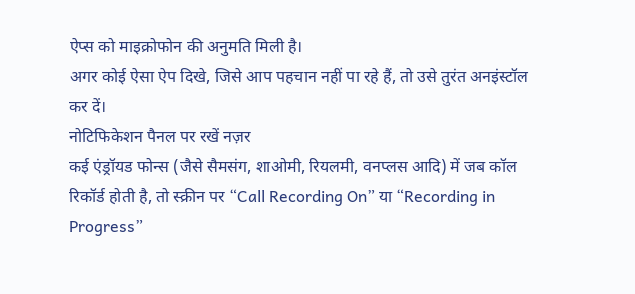ऐप्स को माइक्रोफोन की अनुमति मिली है।
अगर कोई ऐसा ऐप दिखे, जिसे आप पहचान नहीं पा रहे हैं, तो उसे तुरंत अनइंस्टॉल कर दें।
नोटिफिकेशन पैनल पर रखें नज़र
कई एंड्रॉयड फोन्स (जैसे सैमसंग, शाओमी, रियलमी, वनप्लस आदि) में जब कॉल रिकॉर्ड होती है, तो स्क्रीन पर “Call Recording On” या “Recording in Progress”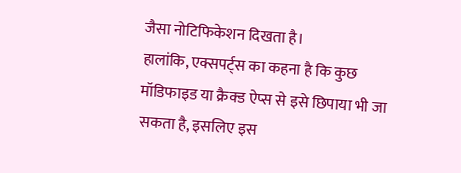जैसा नोटिफिकेशन दिखता है।
हालांकि, एक्सपर्ट्स का कहना है कि कुछ मॉडिफाइड या क्रैक्ड ऐप्स से इसे छिपाया भी जा सकता है, इसलिए इस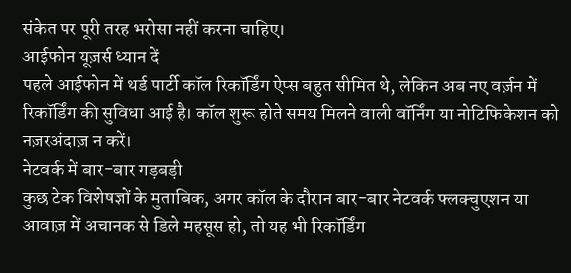संकेत पर पूरी तरह भरोसा नहीं करना चाहिए।
आईफोन यूज़र्स ध्यान दें
पहले आईफोन में थर्ड पार्टी कॉल रिकॉर्डिंग ऐप्स बहुत सीमित थे, लेकिन अब नए वर्ज़न में रिकॉर्डिंग की सुविधा आई है। कॉल शुरू होते समय मिलने वाली वॉर्निंग या नोटिफिकेशन को नज़रअंदाज़ न करें।
नेटवर्क में बार-बार गड़बड़ी
कुछ टेक विशेषज्ञों के मुताबिक, अगर कॉल के दौरान बार-बार नेटवर्क फ्लक्चुएशन या आवाज़ में अचानक से डिले महसूस हो, तो यह भी रिकॉर्डिंग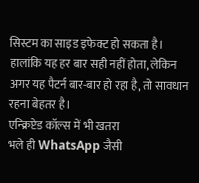सिस्टम का साइड इफेक्ट हो सकता है। हालांकि यह हर बार सही नहीं होता, लेकिन अगर यह पैटर्न बार-बार हो रहा है, तो सावधान रहना बेहतर है।
एन्क्रिप्टेड कॉल्स में भी खतरा
भले ही WhatsApp जैसी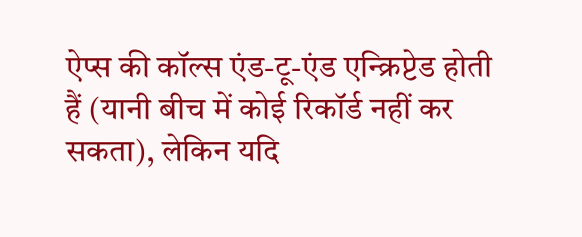ऐप्स की कॉल्स एंड-टू-एंड एन्क्रिप्टेड होती हैं (यानी बीच में कोई रिकॉर्ड नहीं कर सकता), लेकिन यदि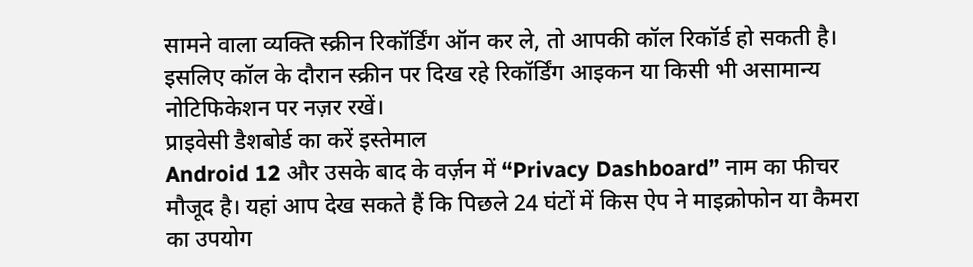सामने वाला व्यक्ति स्क्रीन रिकॉर्डिंग ऑन कर ले, तो आपकी कॉल रिकॉर्ड हो सकती है।
इसलिए कॉल के दौरान स्क्रीन पर दिख रहे रिकॉर्डिंग आइकन या किसी भी असामान्य नोटिफिकेशन पर नज़र रखें।
प्राइवेसी डैशबोर्ड का करें इस्तेमाल
Android 12 और उसके बाद के वर्ज़न में “Privacy Dashboard” नाम का फीचर मौजूद है। यहां आप देख सकते हैं कि पिछले 24 घंटों में किस ऐप ने माइक्रोफोन या कैमरा का उपयोग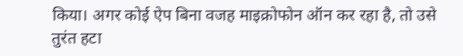किया। अगर कोई ऐप बिना वजह माइक्रोफोन ऑन कर रहा है, तो उसे तुरंत हटा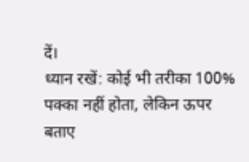दें।
ध्यान रखें: कोई भी तरीका 100% पक्का नहीं होता, लेकिन ऊपर बताए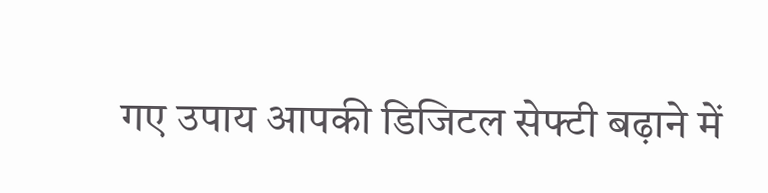गए उपाय आपकी डिजिटल सेफ्टी बढ़ाने में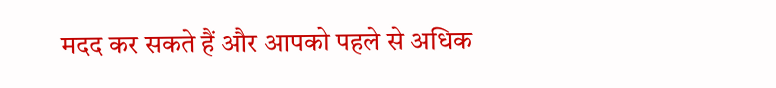मदद कर सकते हैं और आपको पहले से अधिक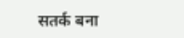सतर्क बना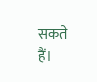सकते हैं।